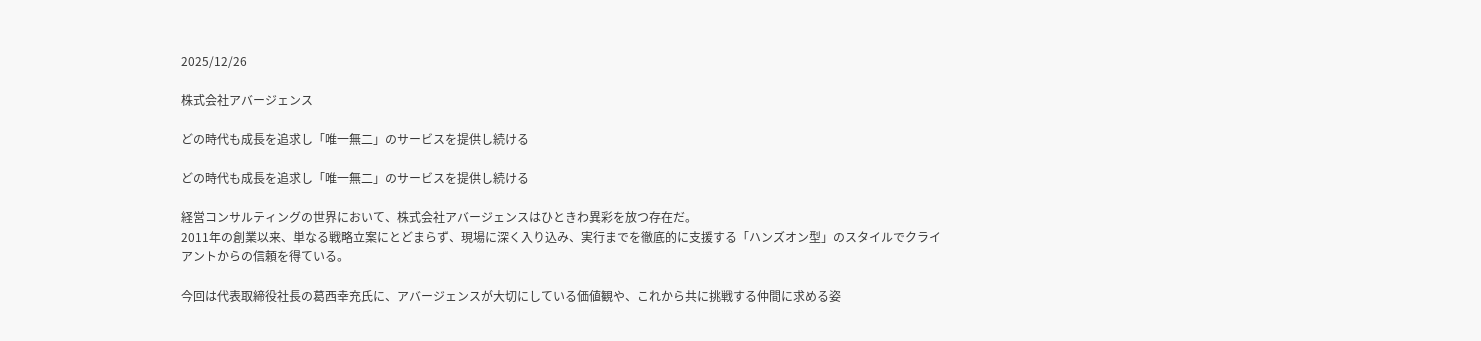2025/12/26

株式会社アバージェンス

どの時代も成長を追求し「唯一無二」のサービスを提供し続ける

どの時代も成長を追求し「唯一無二」のサービスを提供し続ける

経営コンサルティングの世界において、株式会社アバージェンスはひときわ異彩を放つ存在だ。
2011年の創業以来、単なる戦略立案にとどまらず、現場に深く入り込み、実行までを徹底的に支援する「ハンズオン型」のスタイルでクライアントからの信頼を得ている。

今回は代表取締役社長の葛西幸充氏に、アバージェンスが大切にしている価値観や、これから共に挑戦する仲間に求める姿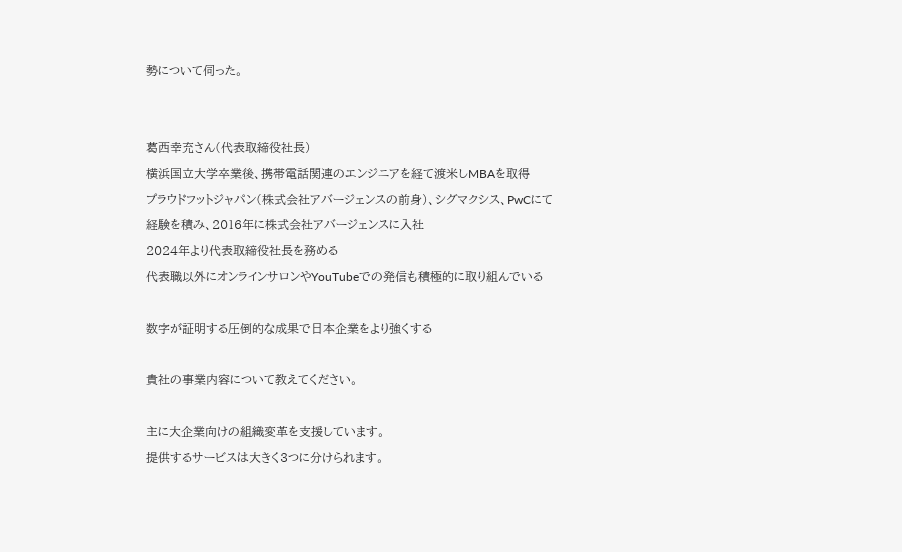勢について伺った。


葛西幸充さん(代表取締役社長)
横浜国立大学卒業後、携帯電話関連のエンジニアを経て渡米しMBAを取得
プラウドフットジャパン(株式会社アバージェンスの前身)、シグマクシス、PwCにて経験を積み、2016年に株式会社アバージェンスに入社
2024年より代表取締役社長を務める
代表職以外にオンラインサロンやYouTubeでの発信も積極的に取り組んでいる

数字が証明する圧倒的な成果で日本企業をより強くする

貴社の事業内容について教えてください。

主に大企業向けの組織変革を支援しています。
提供するサービスは大きく3つに分けられます。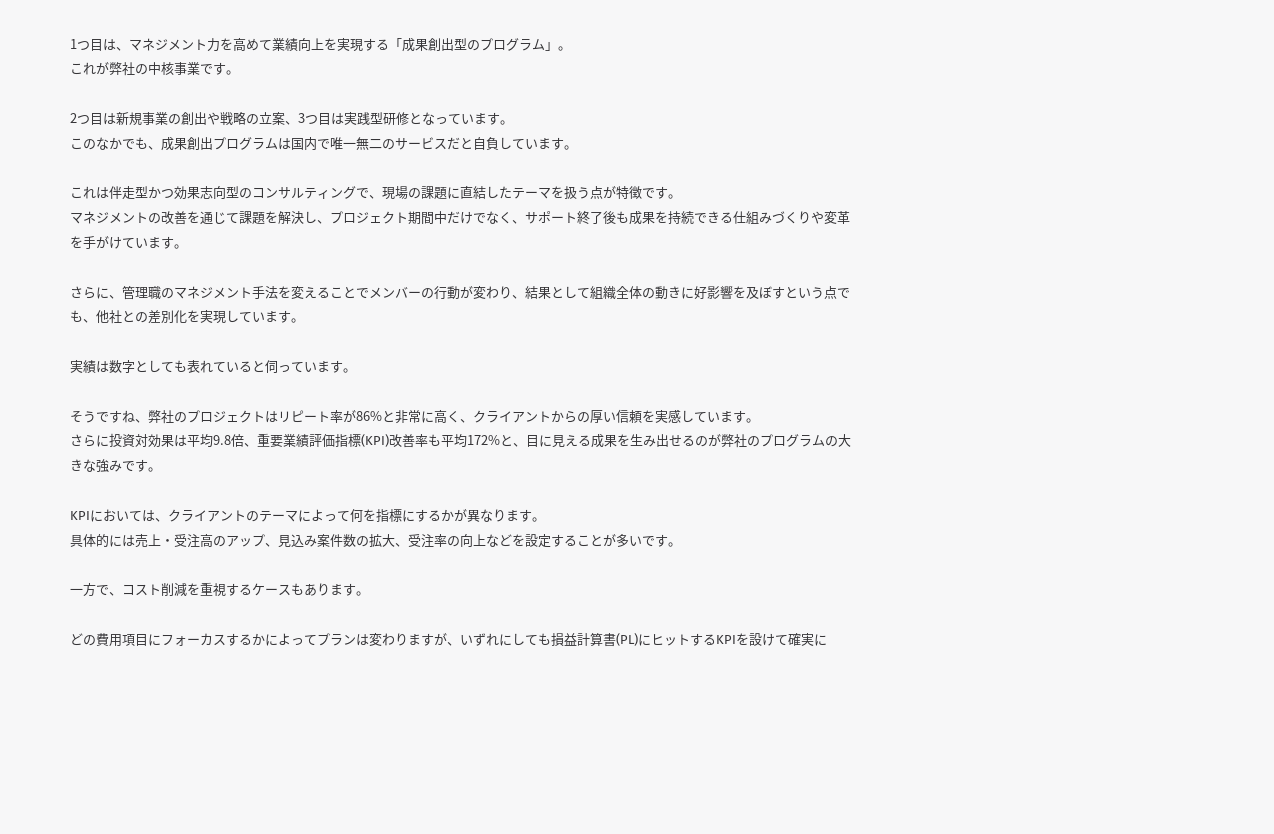1つ目は、マネジメント力を高めて業績向上を実現する「成果創出型のプログラム」。
これが弊社の中核事業です。

2つ目は新規事業の創出や戦略の立案、3つ目は実践型研修となっています。
このなかでも、成果創出プログラムは国内で唯一無二のサービスだと自負しています。

これは伴走型かつ効果志向型のコンサルティングで、現場の課題に直結したテーマを扱う点が特徴です。
マネジメントの改善を通じて課題を解決し、プロジェクト期間中だけでなく、サポート終了後も成果を持続できる仕組みづくりや変革を手がけています。

さらに、管理職のマネジメント手法を変えることでメンバーの行動が変わり、結果として組織全体の動きに好影響を及ぼすという点でも、他社との差別化を実現しています。

実績は数字としても表れていると伺っています。

そうですね、弊社のプロジェクトはリピート率が86%と非常に高く、クライアントからの厚い信頼を実感しています。
さらに投資対効果は平均9.8倍、重要業績評価指標(KPI)改善率も平均172%と、目に見える成果を生み出せるのが弊社のプログラムの大きな強みです。

KPIにおいては、クライアントのテーマによって何を指標にするかが異なります。
具体的には売上・受注高のアップ、見込み案件数の拡大、受注率の向上などを設定することが多いです。

一方で、コスト削減を重視するケースもあります。

どの費用項目にフォーカスするかによってプランは変わりますが、いずれにしても損益計算書(PL)にヒットするKPIを設けて確実に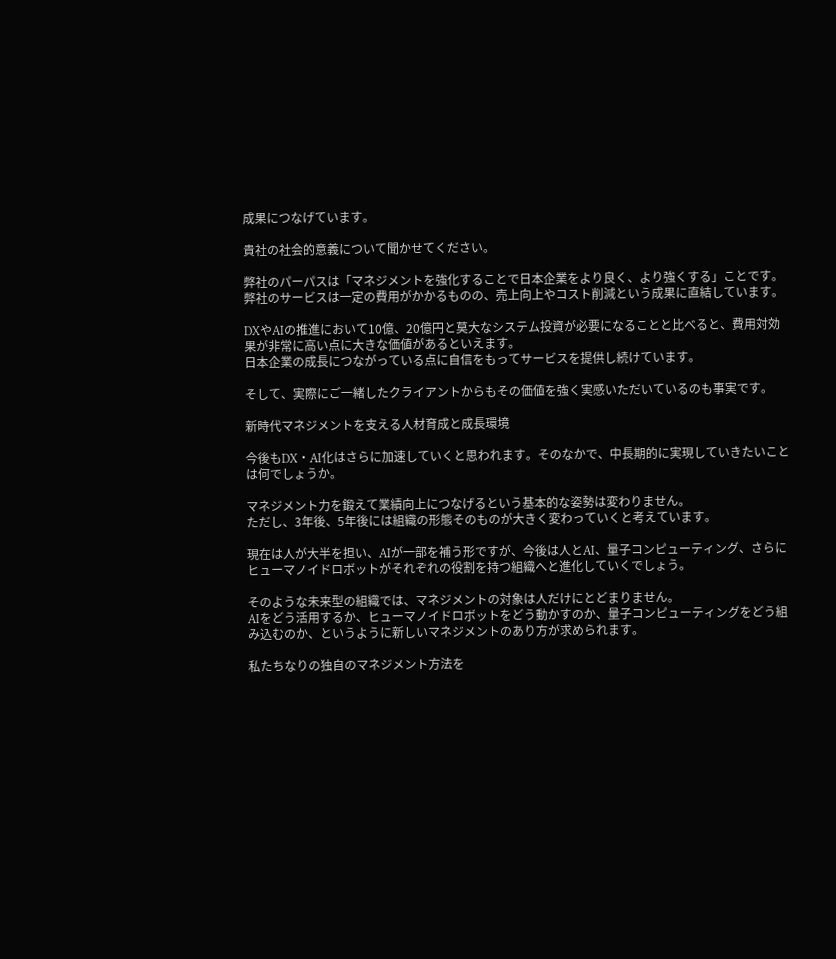成果につなげています。

貴社の社会的意義について聞かせてください。

弊社のパーパスは「マネジメントを強化することで日本企業をより良く、より強くする」ことです。
弊社のサービスは一定の費用がかかるものの、売上向上やコスト削減という成果に直結しています。

DXやAIの推進において10億、20億円と莫大なシステム投資が必要になることと比べると、費用対効果が非常に高い点に大きな価値があるといえます。
日本企業の成長につながっている点に自信をもってサービスを提供し続けています。

そして、実際にご一緒したクライアントからもその価値を強く実感いただいているのも事実です。

新時代マネジメントを支える人材育成と成長環境

今後もDX・AI化はさらに加速していくと思われます。そのなかで、中長期的に実現していきたいことは何でしょうか。

マネジメント力を鍛えて業績向上につなげるという基本的な姿勢は変わりません。
ただし、3年後、5年後には組織の形態そのものが大きく変わっていくと考えています。

現在は人が大半を担い、AIが一部を補う形ですが、今後は人とAI、量子コンピューティング、さらにヒューマノイドロボットがそれぞれの役割を持つ組織へと進化していくでしょう。

そのような未来型の組織では、マネジメントの対象は人だけにとどまりません。
AIをどう活用するか、ヒューマノイドロボットをどう動かすのか、量子コンピューティングをどう組み込むのか、というように新しいマネジメントのあり方が求められます。

私たちなりの独自のマネジメント方法を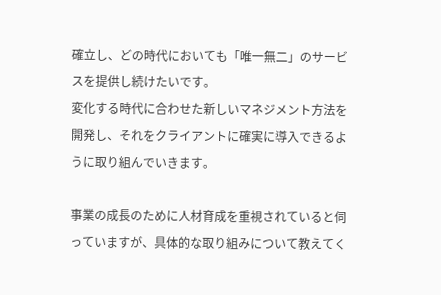確立し、どの時代においても「唯一無二」のサービスを提供し続けたいです。
変化する時代に合わせた新しいマネジメント方法を開発し、それをクライアントに確実に導入できるように取り組んでいきます。

事業の成長のために人材育成を重視されていると伺っていますが、具体的な取り組みについて教えてく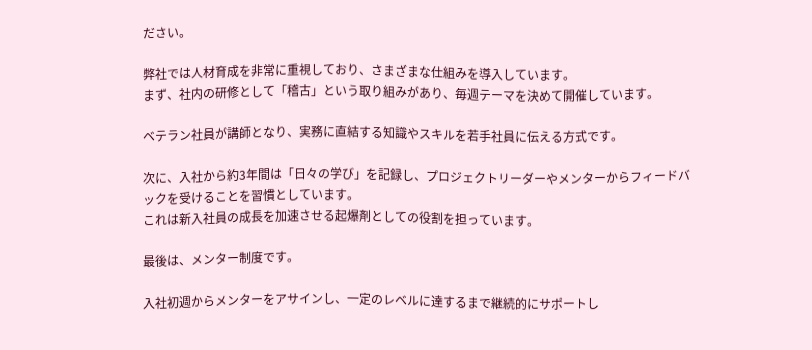ださい。

弊社では人材育成を非常に重視しており、さまざまな仕組みを導入しています。
まず、社内の研修として「稽古」という取り組みがあり、毎週テーマを決めて開催しています。

ベテラン社員が講師となり、実務に直結する知識やスキルを若手社員に伝える方式です。

次に、入社から約3年間は「日々の学び」を記録し、プロジェクトリーダーやメンターからフィードバックを受けることを習慣としています。
これは新入社員の成長を加速させる起爆剤としての役割を担っています。

最後は、メンター制度です。

入社初週からメンターをアサインし、一定のレベルに達するまで継続的にサポートし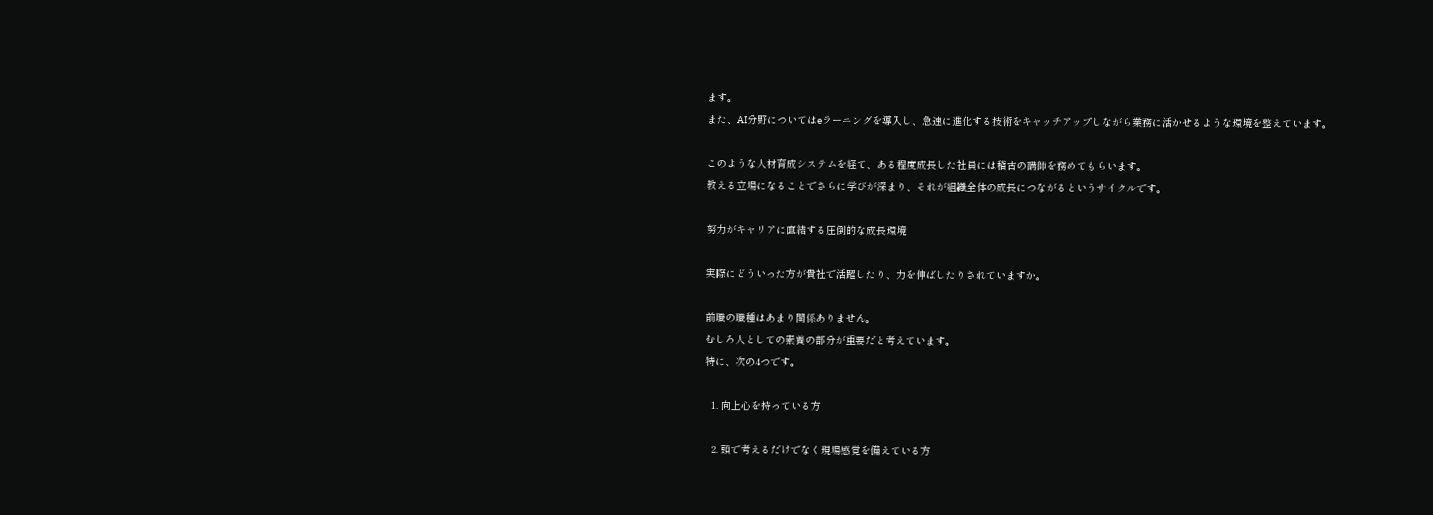ます。
また、AI分野についてはeラーニングを導入し、急速に進化する技術をキャッチアップしながら業務に活かせるような環境を整えています。

このような人材育成システムを経て、ある程度成長した社員には稽古の講師を務めてもらいます。
教える立場になることでさらに学びが深まり、それが組織全体の成長につながるというサイクルです。

努力がキャリアに直結する圧倒的な成長環境

実際にどういった方が貴社で活躍したり、力を伸ばしたりされていますか。

前職の職種はあまり関係ありません。
むしろ人としての素養の部分が重要だと考えています。
特に、次の4つです。

  1. 向上心を持っている方

  2. 頭で考えるだけでなく現場感覚を備えている方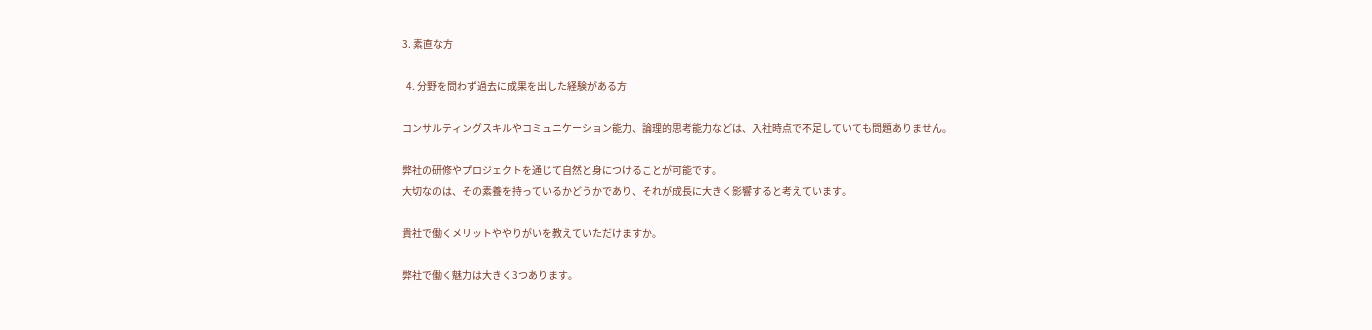3. 素直な方

  4. 分野を問わず過去に成果を出した経験がある方

コンサルティングスキルやコミュニケーション能力、論理的思考能力などは、入社時点で不足していても問題ありません。

弊社の研修やプロジェクトを通じて自然と身につけることが可能です。
大切なのは、その素養を持っているかどうかであり、それが成長に大きく影響すると考えています。

貴社で働くメリットややりがいを教えていただけますか。

弊社で働く魅力は大きく3つあります。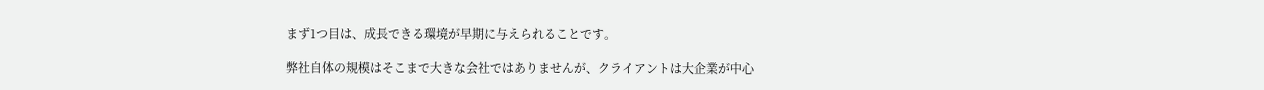まず1つ目は、成長できる環境が早期に与えられることです。

弊社自体の規模はそこまで大きな会社ではありませんが、クライアントは大企業が中心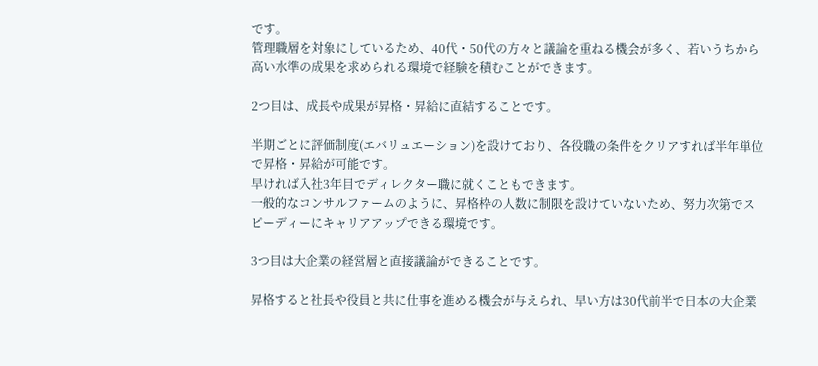です。
管理職層を対象にしているため、40代・50代の方々と議論を重ねる機会が多く、若いうちから高い水準の成果を求められる環境で経験を積むことができます。

2つ目は、成長や成果が昇格・昇給に直結することです。

半期ごとに評価制度(エバリュエーション)を設けており、各役職の条件をクリアすれば半年単位で昇格・昇給が可能です。
早ければ入社3年目でディレクター職に就くこともできます。
一般的なコンサルファームのように、昇格枠の人数に制限を設けていないため、努力次第でスピーディーにキャリアアップできる環境です。

3つ目は大企業の経営層と直接議論ができることです。

昇格すると社長や役員と共に仕事を進める機会が与えられ、早い方は30代前半で日本の大企業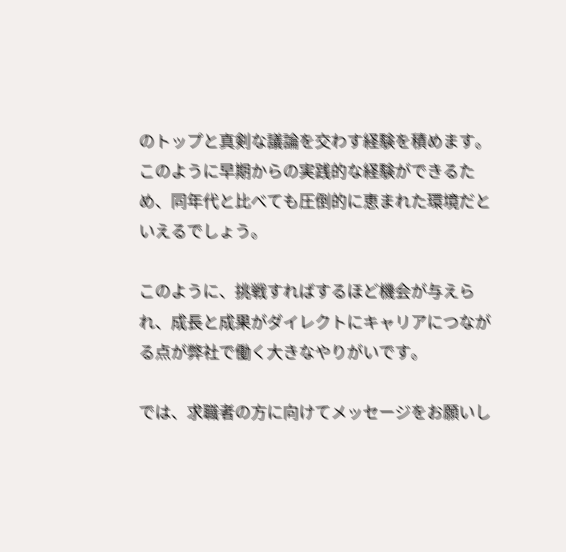のトップと真剣な議論を交わす経験を積めます。
このように早期からの実践的な経験ができるため、同年代と比べても圧倒的に恵まれた環境だといえるでしょう。

このように、挑戦すればするほど機会が与えられ、成長と成果がダイレクトにキャリアにつながる点が弊社で働く大きなやりがいです。

では、求職者の方に向けてメッセージをお願いし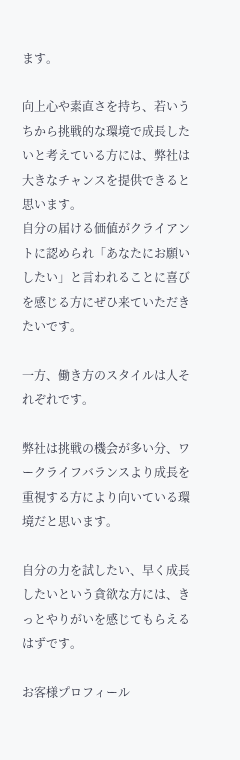ます。

向上心や素直さを持ち、若いうちから挑戦的な環境で成長したいと考えている方には、弊社は大きなチャンスを提供できると思います。
自分の届ける価値がクライアントに認められ「あなたにお願いしたい」と言われることに喜びを感じる方にぜひ来ていただきたいです。

一方、働き方のスタイルは人それぞれです。

弊社は挑戦の機会が多い分、ワークライフバランスより成長を重視する方により向いている環境だと思います。

自分の力を試したい、早く成長したいという貪欲な方には、きっとやりがいを感じてもらえるはずです。

お客様プロフィール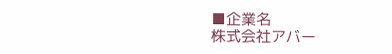■企業名
株式会社アバー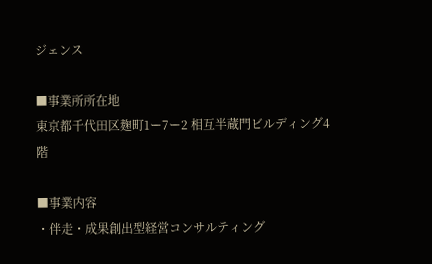ジェンス

■事業所所在地
東京都千代田区麹町1ー7ー2 相互半蔵門ビルディング4階

■事業内容
・伴走・成果創出型経営コンサルティング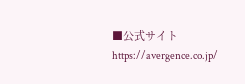■公式サイト
https://avergence.co.jp/